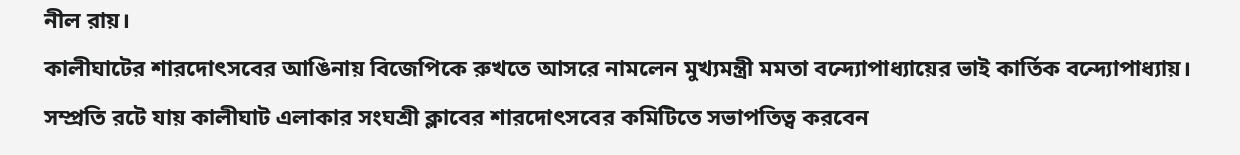নীল রায়।
কালীঘাটের শারদোৎসবের আঙিনায় বিজেপিকে রুখতে আসরে নামলেন মুখ্যমন্ত্রী মমতা বন্দ্যোপাধ্যায়ের ভাই কার্তিক বন্দ্যোপাধ্যায়। সম্প্রতি রটে যায় কালীঘাট এলাকার সংঘশ্রী ক্লাবের শারদোৎসবের কমিটিতে সভাপতিত্ব করবেন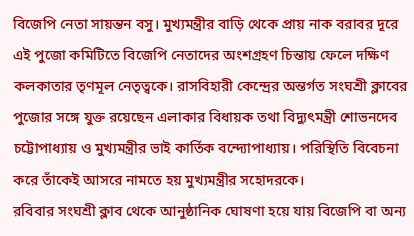বিজেপি নেতা সায়ন্তন বসু। মুখ্যমন্ত্রীর বাড়ি থেকে প্রায় নাক বরাবর দূরে এই পুজো কমিটিতে বিজেপি নেতাদের অংশগ্রহণ চিন্তায় ফেলে দক্ষিণ কলকাতার তৃণমূল নেতৃত্বকে। রাসবিহারী কেন্দ্রের অন্তর্গত সংঘশ্রী ক্লাবের পুজোর সঙ্গে যুক্ত রয়েছেন এলাকার বিধায়ক তথা বিদ্যুৎমন্ত্রী শোভনদেব চট্টোপাধ্যায় ও মুখ্যমন্ত্রীর ভাই কার্তিক বন্দ্যোপাধ্যায়। পরিস্থিতি বিবেচনা করে তাঁকেই আসরে নামতে হয় মুখ্যমন্ত্রীর সহোদরকে।
রবিবার সংঘশ্রী ক্লাব থেকে আনুষ্ঠানিক ঘোষণা হয়ে যায় বিজেপি বা অন্য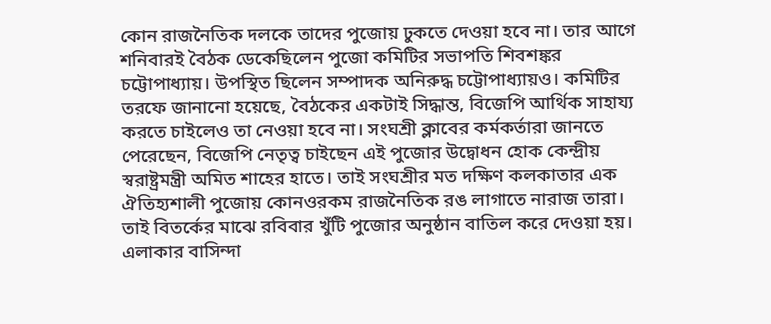কোন রাজনৈতিক দলকে তাদের পুজোয় ঢুকতে দেওয়া হবে না। তার আগে শনিবারই বৈঠক ডেকেছিলেন পুজো কমিটির সভাপতি শিবশঙ্কর চট্টোপাধ্যায়। উপস্থিত ছিলেন সম্পাদক অনিরুদ্ধ চট্টোপাধ্যায়ও। কমিটির তরফে জানানো হয়েছে, বৈঠকের একটাই সিদ্ধান্ত, বিজেপি আর্থিক সাহায্য করতে চাইলেও তা নেওয়া হবে না। সংঘশ্রী ক্লাবের কর্মকর্তারা জানতে পেরেছেন, বিজেপি নেতৃত্ব চাইছেন এই পুজোর উদ্বোধন হোক কেন্দ্রীয় স্বরাষ্ট্রমন্ত্রী অমিত শাহের হাতে। তাই সংঘশ্রীর মত দক্ষিণ কলকাতার এক ঐতিহ্যশালী পুজোয় কোনওরকম রাজনৈতিক রঙ লাগাতে নারাজ তারা।
তাই বিতর্কের মাঝে রবিবার খুঁটি পুজোর অনুষ্ঠান বাতিল করে দেওয়া হয়। এলাকার বাসিন্দা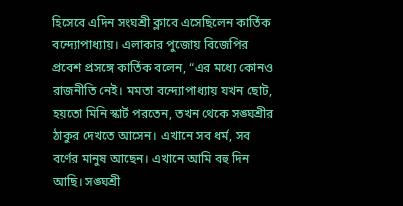হিসেবে এদিন সংঘশ্রী ক্লাবে এসেছিলেন কার্তিক বন্দ্যোপাধ্যায়। এলাকার পুজোয় বিজেপির প্রবেশ প্রসঙ্গে কার্তিক বলেন, “এর মধ্যে কোনও রাজনীতি নেই। মমতা বন্দ্যোপাধ্যায় যখন ছোট, হয়তো মিনি স্কার্ট পরতেন, তখন থেকে সঙ্ঘশ্রীর ঠাকুর দেখতে আসেন। এখানে সব ধর্ম, সব বর্ণের মানুষ আছেন। এখানে আমি বহু দিন আছি। সঙ্ঘশ্রী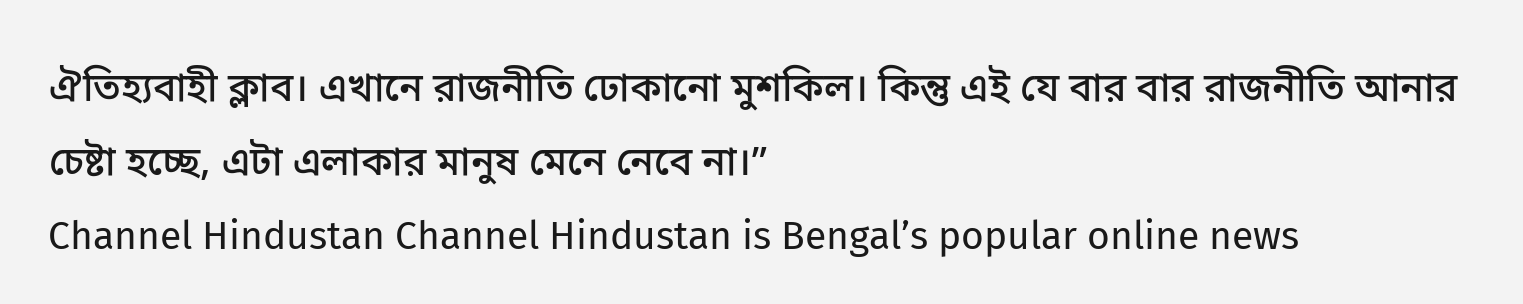ঐতিহ্যবাহী ক্লাব। এখানে রাজনীতি ঢোকানো মুশকিল। কিন্তু এই যে বার বার রাজনীতি আনার চেষ্টা হচ্ছে, এটা এলাকার মানুষ মেনে নেবে না।”
Channel Hindustan Channel Hindustan is Bengal’s popular online news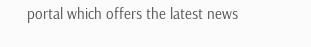portal which offers the latest news